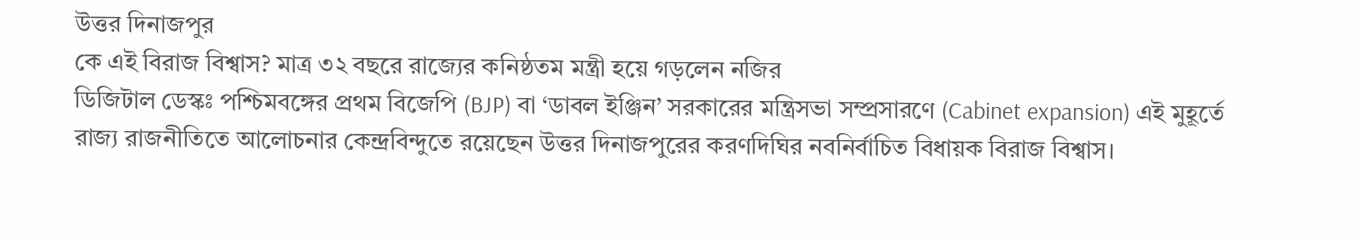উত্তর দিনাজপুর
কে এই বিরাজ বিশ্বাস? মাত্র ৩২ বছরে রাজ্যের কনিষ্ঠতম মন্ত্রী হয়ে গড়লেন নজির
ডিজিটাল ডেস্কঃ পশ্চিমবঙ্গের প্রথম বিজেপি (BJP) বা ‘ডাবল ইঞ্জিন’ সরকারের মন্ত্রিসভা সম্প্রসারণে (Cabinet expansion) এই মুহূর্তে রাজ্য রাজনীতিতে আলোচনার কেন্দ্রবিন্দুতে রয়েছেন উত্তর দিনাজপুরের করণদিঘির নবনির্বাচিত বিধায়ক বিরাজ বিশ্বাস।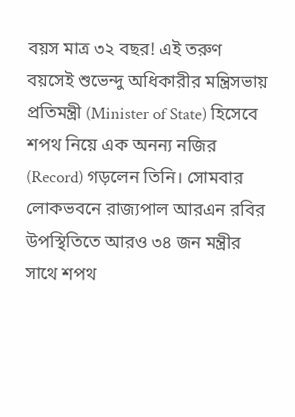বয়স মাত্র ৩২ বছর! এই তরুণ বয়সেই শুভেন্দু অধিকারীর মন্ত্রিসভায় প্রতিমন্ত্রী (Minister of State) হিসেবে শপথ নিয়ে এক অনন্য নজির (Record) গড়লেন তিনি। সোমবার লোকভবনে রাজ্যপাল আরএন রবির উপস্থিতিতে আরও ৩৪ জন মন্ত্রীর সাথে শপথ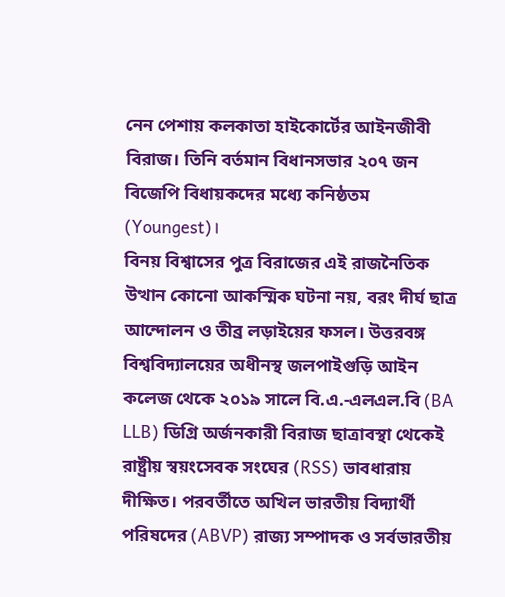নেন পেশায় কলকাতা হাইকোর্টের আইনজীবী বিরাজ। তিনি বর্তমান বিধানসভার ২০৭ জন বিজেপি বিধায়কদের মধ্যে কনিষ্ঠতম (Youngest)।
বিনয় বিশ্বাসের পুত্র বিরাজের এই রাজনৈতিক উত্থান কোনো আকস্মিক ঘটনা নয়, বরং দীর্ঘ ছাত্র আন্দোলন ও তীব্র লড়াইয়ের ফসল। উত্তরবঙ্গ বিশ্ববিদ্যালয়ের অধীনস্থ জলপাইগুড়ি আইন কলেজ থেকে ২০১৯ সালে বি.এ.-এলএল.বি (BA LLB) ডিগ্রি অর্জনকারী বিরাজ ছাত্রাবস্থা থেকেই রাষ্ট্রীয় স্বয়ংসেবক সংঘের (RSS) ভাবধারায় দীক্ষিত। পরবর্তীতে অখিল ভারতীয় বিদ্যার্থী পরিষদের (ABVP) রাজ্য সম্পাদক ও সর্বভারতীয়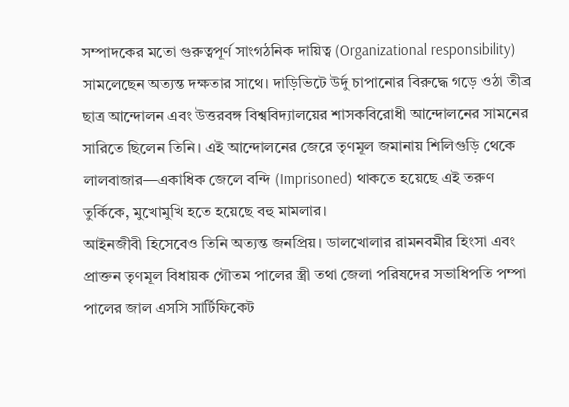সম্পাদকের মতো গুরুত্বপূর্ণ সাংগঠনিক দায়িত্ব (Organizational responsibility) সামলেছেন অত্যন্ত দক্ষতার সাথে। দাড়িভিটে উর্দু চাপানোর বিরুদ্ধে গড়ে ওঠা তীব্র ছাত্র আন্দোলন এবং উত্তরবঙ্গ বিশ্ববিদ্যালয়ের শাসকবিরোধী আন্দোলনের সামনের সারিতে ছিলেন তিনি। এই আন্দোলনের জেরে তৃণমূল জমানায় শিলিগুড়ি থেকে লালবাজার—একাধিক জেলে বন্দি (Imprisoned) থাকতে হয়েছে এই তরুণ তুর্কিকে, মুখোমুখি হতে হয়েছে বহু মামলার।
আইনজীবী হিসেবেও তিনি অত্যন্ত জনপ্রিয়। ডালখোলার রামনবমীর হিংসা এবং প্রাক্তন তৃণমূল বিধায়ক গৌতম পালের স্ত্রী তথা জেলা পরিষদের সভাধিপতি পম্পা পালের জাল এসসি সার্টিফিকেট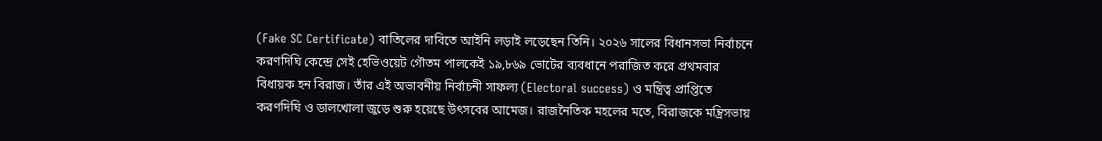(Fake SC Certificate) বাতিলের দাবিতে আইনি লড়াই লড়েছেন তিনি। ২০২৬ সালের বিধানসভা নির্বাচনে করণদিঘি কেন্দ্রে সেই হেভিওয়েট গৌতম পালকেই ১৯,৮৬৯ ভোটের ব্যবধানে পরাজিত করে প্রথমবার বিধায়ক হন বিরাজ। তাঁর এই অভাবনীয় নির্বাচনী সাফল্য (Electoral success) ও মন্ত্রিত্ব প্রাপ্তিতে করণদিঘি ও ডালখোলা জুড়ে শুরু হয়েছে উৎসবের আমেজ। রাজনৈতিক মহলের মতে, বিরাজকে মন্ত্রিসভায়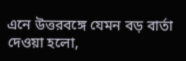এনে উত্তরবঙ্গে যেমন বড় বার্তা দেওয়া হলো,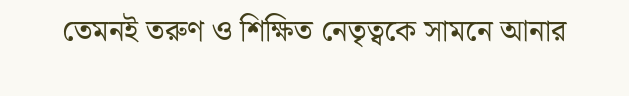তেমনই তরুণ ও শিক্ষিত নেতৃত্বকে সামনে আনার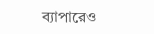ব্যাপারেও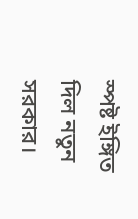স্পষ্ট ইঙ্গিত দিল নতুন সরকার।